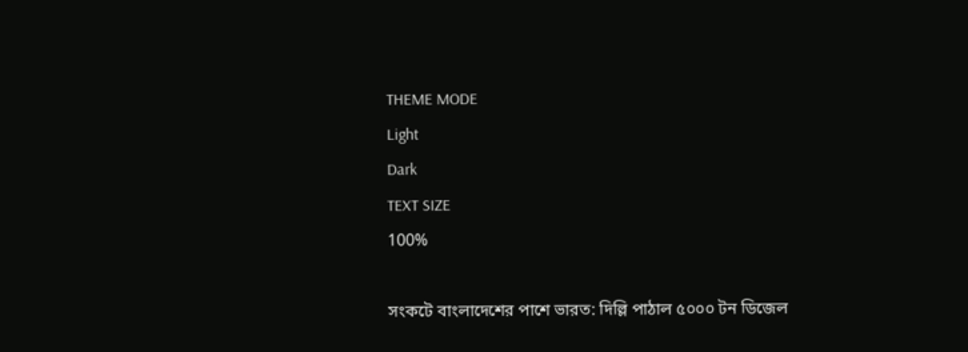THEME MODE
Light
Dark
TEXT SIZE
100%

সংকটে বাংলাদেশের পাশে ভারত: দিল্লি পাঠাল ৫০০০ টন ডিজেল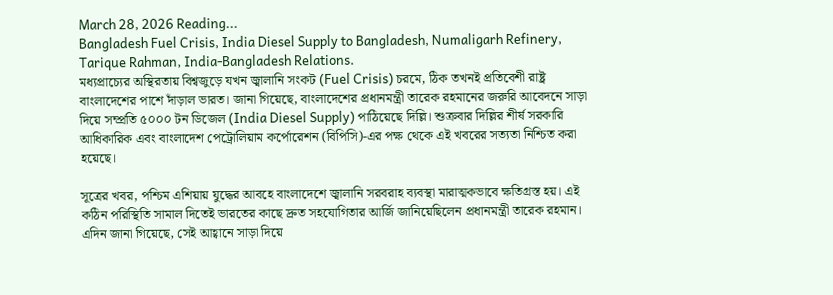March 28, 2026 Reading...
Bangladesh Fuel Crisis, India Diesel Supply to Bangladesh, Numaligarh Refinery, Tarique Rahman, India-Bangladesh Relations.
মধ্যপ্রাচ্যের অস্থিরতায় বিশ্বজুড়ে যখন জ্বালানি সংকট (Fuel Crisis) চরমে, ঠিক তখনই প্রতিবেশী রাষ্ট্র বাংলাদেশের পাশে দাঁড়াল ভারত। জানা গিয়েছে, বাংলাদেশের প্রধানমন্ত্রী তারেক রহমানের জরুরি আবেদনে সাড়া দিয়ে সম্প্রতি ৫০০০ টন ডিজেল (India Diesel Supply) পাঠিয়েছে দিল্লি। শুক্রবার দিল্লির শীর্ষ সরকারি আধিকারিক এবং বাংলাদেশ পেট্রোলিয়াম কর্পোরেশন (বিপিসি)-এর পক্ষ থেকে এই খবরের সত্যতা নিশ্চিত করা হয়েছে।

সূত্রের খবর, পশ্চিম এশিয়ায় যুদ্ধের আবহে বাংলাদেশে জ্বালানি সরবরাহ ব্যবস্থা মারাত্মকভাবে ক্ষতিগ্রস্ত হয়। এই কঠিন পরিস্থিতি সামাল দিতেই ভারতের কাছে দ্রুত সহযোগিতার আর্জি জানিয়েছিলেন প্রধানমন্ত্রী তারেক রহমান। এদিন জানা গিয়েছে, সেই আহ্বানে সাড়া দিয়ে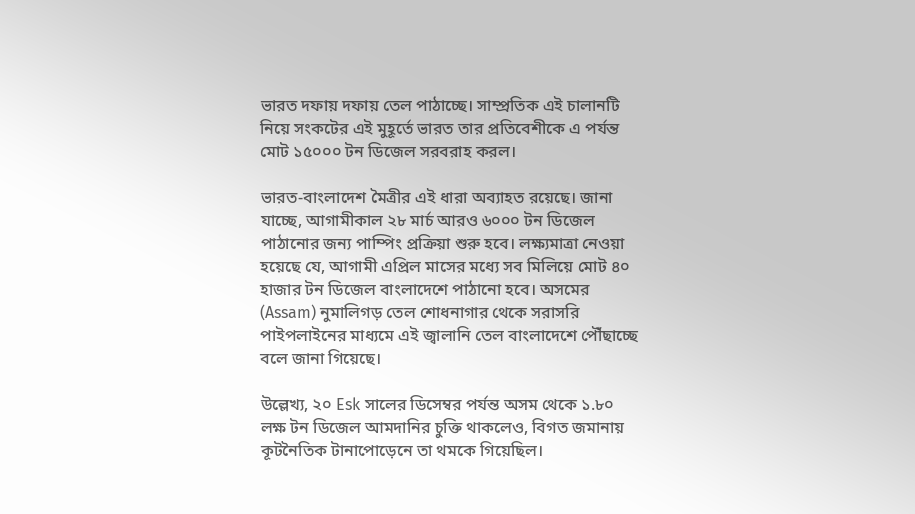ভারত দফায় দফায় তেল পাঠাচ্ছে। সাম্প্রতিক এই চালানটি নিয়ে সংকটের এই মুহূর্তে ভারত তার প্রতিবেশীকে এ পর্যন্ত মোট ১৫০০০ টন ডিজেল সরবরাহ করল।

ভারত-বাংলাদেশ মৈত্রীর এই ধারা অব্যাহত রয়েছে। জানা যাচ্ছে, আগামীকাল ২৮ মার্চ আরও ৬০০০ টন ডিজেল পাঠানোর জন্য পাম্পিং প্রক্রিয়া শুরু হবে। লক্ষ্যমাত্রা নেওয়া হয়েছে যে, আগামী এপ্রিল মাসের মধ্যে সব মিলিয়ে মোট ৪০ হাজার টন ডিজেল বাংলাদেশে পাঠানো হবে। অসমের (Assam) নুমালিগড় তেল শোধনাগার থেকে সরাসরি পাইপলাইনের মাধ্যমে এই জ্বালানি তেল বাংলাদেশে পৌঁছাচ্ছে বলে জানা গিয়েছে।

উল্লেখ্য, ২০ Esk সালের ডিসেম্বর পর্যন্ত অসম থেকে ১.৮০ লক্ষ টন ডিজেল আমদানির চুক্তি থাকলেও, বিগত জমানায় কূটনৈতিক টানাপোড়েনে তা থমকে গিয়েছিল।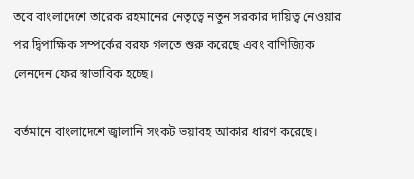তবে বাংলাদেশে তারেক রহমানের নেতৃত্বে নতুন সরকার দায়িত্ব নেওয়ার পর দ্বিপাক্ষিক সম্পর্কের বরফ গলতে শুরু করেছে এবং বাণিজ্যিক লেনদেন ফের স্বাভাবিক হচ্ছে।

বর্তমানে বাংলাদেশে জ্বালানি সংকট ভয়াবহ আকার ধারণ করেছে।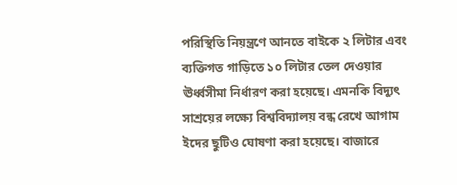পরিস্থিতি নিয়ন্ত্রণে আনতে বাইকে ২ লিটার এবং ব্যক্তিগত গাড়িতে ১০ লিটার তেল দেওয়ার ঊর্ধ্বসীমা নির্ধারণ করা হয়েছে। এমনকি বিদ্যুৎ সাশ্রয়ের লক্ষ্যে বিশ্ববিদ্যালয় বন্ধ রেখে আগাম ইদের ছুটিও ঘোষণা করা হয়েছে। বাজারে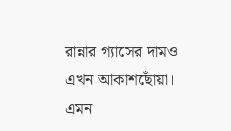রান্নার গ্যাসের দামও এখন আকাশছোঁয়া। এমন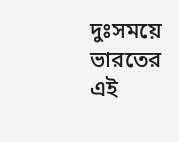দুঃসময়ে ভারতের এই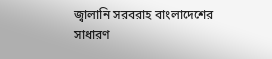জ্বালানি সরবরাহ বাংলাদেশের সাধারণ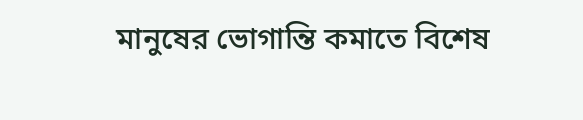মানুষের ভোগান্তি কমাতে বিশেষ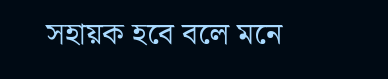সহায়ক হবে বলে মনে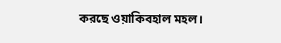করছে ওয়াকিবহাল মহল।